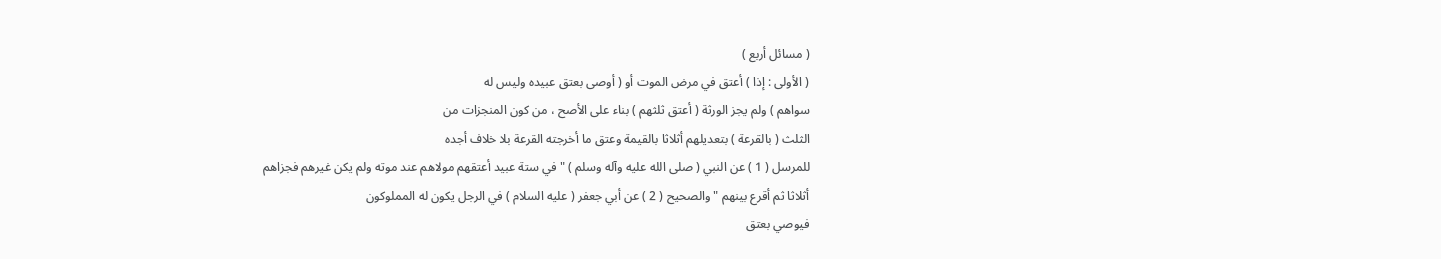( مسائل أربع )
( الأولى : إذا ) أعتق في مرض الموت أو ( أوصى بعتق عبيده وليس له
سواهم ) ولم يجز الورثة ( أعتق ثلثهم ) بناء على الأصح ، من كون المنجزات من
الثلث ( بالقرعة ) بتعديلهم أثلاثا بالقيمة وعتق ما أخرجته القرعة بلا خلاف أجده
للمرسل ( 1 ) عن النبي ( صلى الله عليه وآله وسلم ) " في ستة عبيد أعتقهم مولاهم عند موته ولم يكن غيرهم فجزاهم
أثلاثا ثم أقرع بينهم " والصحيح ( 2 ) عن أبي جعفر ( عليه السلام ) في الرجل يكون له المملوكون
فيوصي بعتق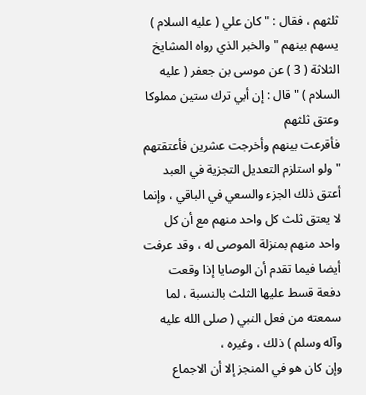ثلثهم ، فقال : " كان علي ( عليه السلام ) يسهم بينهم " والخبر الذي رواه المشايخ
الثلاثة ( 3 ) عن موسى بن جعفر ( عليه السلام ) " قال : إن أبي ترك ستين مملوكا وعتق ثلثهم
فأقرعت بينهم وأخرجت عشرين فأعتقتهم " ولو استلزم التعديل التجزية في العبد
أعتق ذلك الجزء والسعي في الباقي ، وإنما لا يعتق ثلث كل واحد منهم مع أن كل
واحد منهم بمنزلة الموصى له ، وقد عرفت أيضا فيما تقدم أن الوصايا إذا وقعت
دفعة قسط عليها الثلث بالنسبة ، لما سمعته من فعل النبي ( صلى الله عليه وآله وسلم ) ذلك ، وغيره ،
وإن كان هو في المنجز إلا أن الاجماع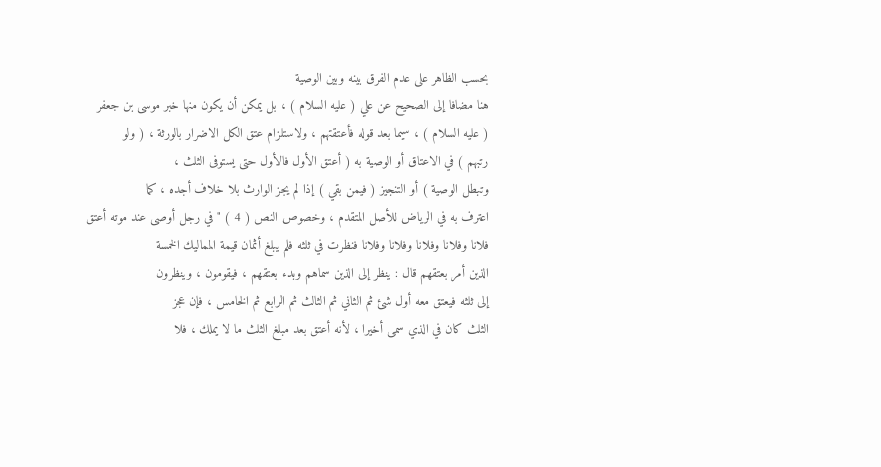بحسب الظاهر على عدم الفرق بينه وبين الوصية
هنا مضافا إلى الصحيح عن علي ( عليه السلام ) ، بل يمكن أن يكون منها خبر موسى بن جعفر
( عليه السلام ) ، سيما بعد قوله فأعتقتهم ، ولاستلزام عتق الكل الاضرار بالورثة ، ( ولو
رتبهم ) في الاعتاق أو الوصية به ( أعتق الأول فالأول حتى يستوفى الثلث ،
وتبطل الوصية ) أو التنجيز ( فيمن بقي ) إذا لم يجز الوارث بلا خلاف أجده ، كما
اعترف به في الرياض للأصل المتقدم ، وخصوص النص ( 4 ) " في رجل أوصى عند موته أعتق
فلانا وفلانا وفلانا وفلانا وفلانا فنظرت في ثلثه فلم يبلغ أثمان قيمة المماليك الخمسة
الذين أمر بعتقهم قال : ينظر إلى الذين سماهم وبدء بعتقهم ، فيقومون ، وينظرون
إلى ثلثه فيعتق معه أول شئ ثم الثاني ثم الثالث ثم الرابع ثم الخامس ، فإن عجز
الثلث كان في الذي سمى أخيرا ، لأنه أعتق بعد مبلغ الثلث ما لا يملك ، فلا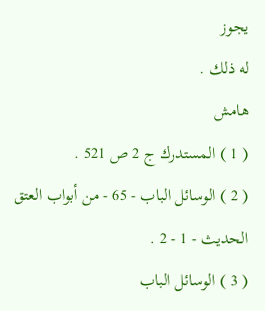يجوز
له ذلك .
هامش
( 1 ) المستدرك ج 2 ص 521 .
( 2 ) الوسائل الباب - 65 - من أبواب العتق الحديث - 1 - 2 .
( 3 ) الوسائل الباب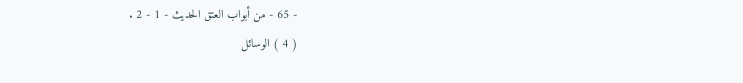- 65 - من أبواب العتق الحديث - 1 - 2 .
( 4 ) الوسائل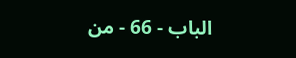الباب - 66 - من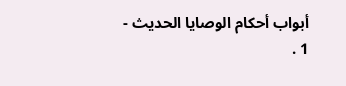أبواب أحكام الوصايا الحديث - 1 .